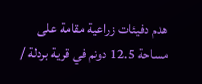هدم دفيئات زراعية مقامة على مساحة 12.5 دونم في قرية بردلة /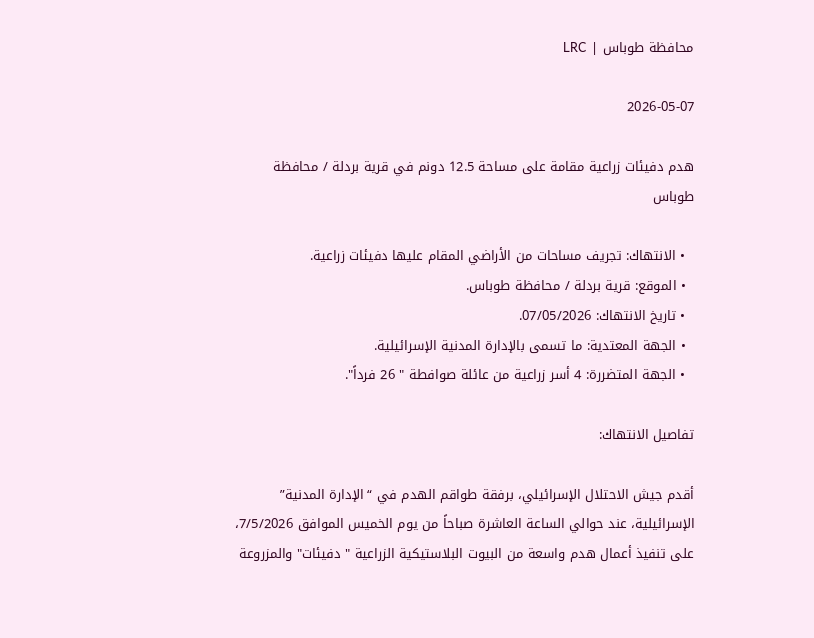محافظة طوباس | LRC

2026-05-07

هدم دفيئات زراعية مقامة على مساحة 12.5 دونم في قرية بردلة / محافظة طوباس

  • الانتهاك: تجريف مساحات من الأراضي المقام عليها دفيئات زراعية.
  • الموقع: قرية بردلة / محافظة طوباس.
  • تاريخ الانتهاك: 07/05/2026.
  • الجهة المعتدية: ما تسمى بالإدارة المدنية الإسرائيلية.
  • الجهة المتضررة: 4 أسر زراعية من عائلة صوافطة " 26 فرداً".

تفاصيل الانتهاك:

أقدم جيش الاحتلال الإسرائيلي، برفقة طواقم الهدم في “الإدارة المدنية” الإسرائيلية، عند حوالي الساعة العاشرة صباحاً من يوم الخميس الموافق 7/5/2026، على تنفيذ أعمال هدم واسعة من البيوت البلاستيكية الزراعية " دفيئات" والمزروعة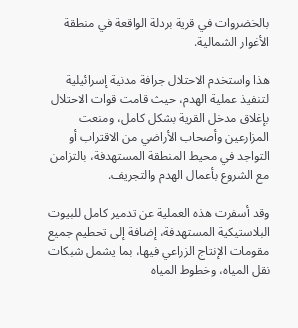بالخضروات في قرية بردلة الواقعة في منطقة الأغوار الشمالية.

هذا واستخدم الاحتلال جرافة مدنية إسرائيلية لتنفيذ عملية الهدم، حيث قامت قوات الاحتلال بإغلاق مدخل القرية بشكل كامل، ومنعت المزارعين وأصحاب الأراضي من الاقتراب أو التواجد في محيط المنطقة المستهدفة، بالتزامن مع الشروع بأعمال الهدم والتجريف.

وقد أسفرت هذه العملية عن تدمير كامل للبيوت البلاستيكية المستهدفة، إضافة إلى تحطيم جميع مقومات الإنتاج الزراعي فيها، بما يشمل شبكات نقل المياه، وخطوط المياه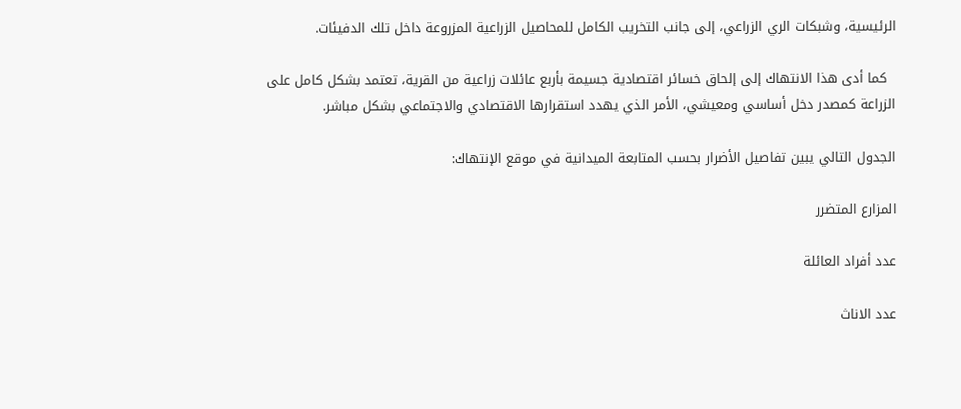الرئيسية، وشبكات الري الزراعي، إلى جانب التخريب الكامل للمحاصيل الزراعية المزروعة داخل تلك الدفيئات.

  كما أدى هذا الانتهاك إلى إلحاق خسائر اقتصادية جسيمة بأربع عائلات زراعية من القرية، تعتمد بشكل كامل على الزراعة كمصدر دخل أساسي ومعيشي، الأمر الذي يهدد استقرارها الاقتصادي والاجتماعي بشكل مباشر.

الجدول التالي يبين تفاصيل الأضرار بحسب المتابعة الميدانية في موقع الإنتهاك:

المزارع المتضرر

عدد أفراد العائلة

عدد الاناث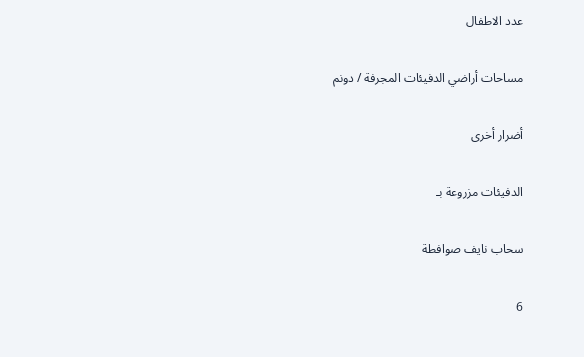عدد الاطفال

مساحات أراضي الدفيئات المجرفة / دونم

أضرار أخرى

الدفيئات مزروعة بـ

سحاب نايف صوافطة

6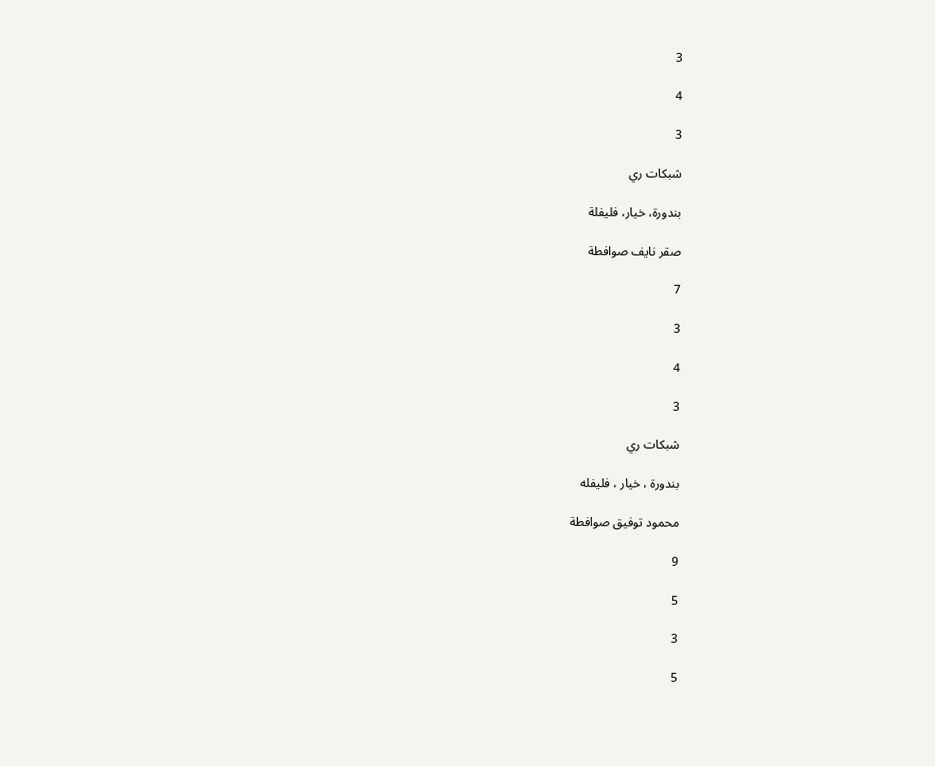3

4

3

شبكات ري

بندورة، خيار، فليفلة

صقر نايف صوافطة

7

3

4

3

شبكات ري

بندورة ، خيار ، فليفله

محمود توفيق صوافطة

9

5

3

5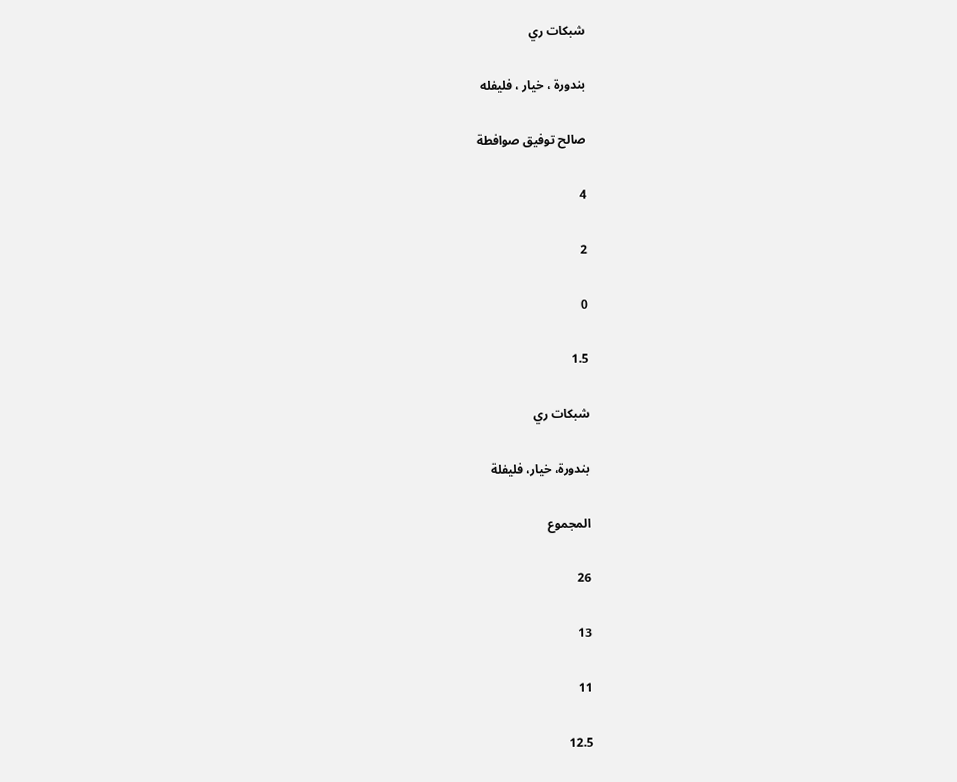شبكات ري

بندورة ، خيار ، فليفله

صالح توفيق صوافطة

4

2

0

1.5

شبكات ري

بندورة، خيار، فليفلة

المجموع

26

13

11

12.5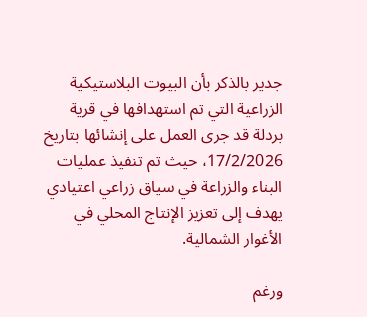جدير بالذكر بأن البيوت البلاستيكية الزراعية التي تم استهدافها في قرية بردلة قد جرى العمل على إنشائها بتاريخ 17/2/2026، حيث تم تنفيذ عمليات البناء والزراعة في سياق زراعي اعتيادي يهدف إلى تعزيز الإنتاج المحلي في الأغوار الشمالية.

ورغم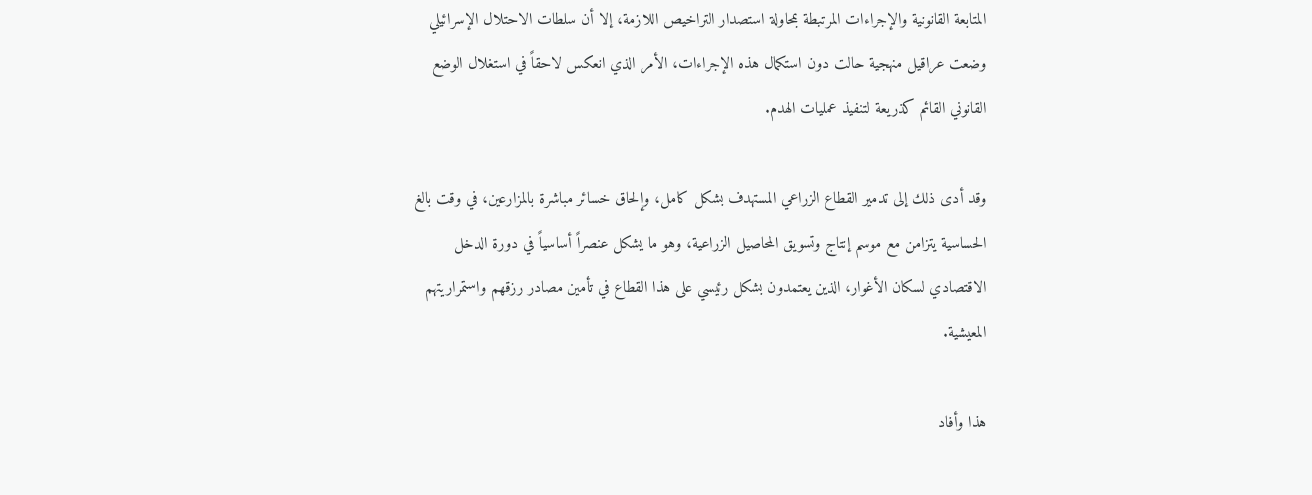المتابعة القانونية والإجراءات المرتبطة بمحاولة استصدار التراخيص اللازمة، إلا أن سلطات الاحتلال الإسرائيلي وضعت عراقيل منهجية حالت دون استكمال هذه الإجراءات، الأمر الذي انعكس لاحقاً في استغلال الوضع القانوني القائم كذريعة لتنفيذ عمليات الهدم.

وقد أدى ذلك إلى تدمير القطاع الزراعي المستهدف بشكل كامل، وإلحاق خسائر مباشرة بالمزارعين، في وقت بالغ الحساسية يتزامن مع موسم إنتاج وتسويق المحاصيل الزراعية، وهو ما يشكل عنصراً أساسياً في دورة الدخل الاقتصادي لسكان الأغوار، الذين يعتمدون بشكل رئيسي على هذا القطاع في تأمين مصادر رزقهم واستمراريتهم المعيشية.

هذا وأفاد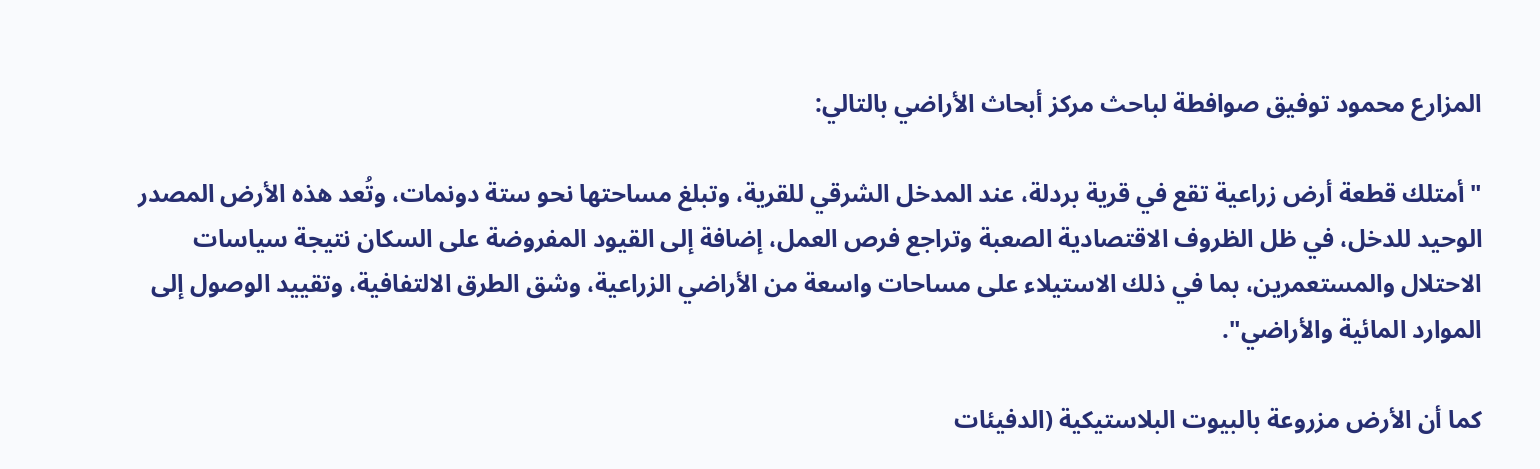المزارع محمود توفيق صوافطة لباحث مركز أبحاث الأراضي بالتالي:

" أمتلك قطعة أرض زراعية تقع في قرية بردلة، عند المدخل الشرقي للقرية، وتبلغ مساحتها نحو ستة دونمات، وتُعد هذه الأرض المصدر الوحيد للدخل، في ظل الظروف الاقتصادية الصعبة وتراجع فرص العمل، إضافة إلى القيود المفروضة على السكان نتيجة سياسات الاحتلال والمستعمرين، بما في ذلك الاستيلاء على مساحات واسعة من الأراضي الزراعية، وشق الطرق الالتفافية، وتقييد الوصول إلى الموارد المائية والأراضي".

كما أن الأرض مزروعة بالبيوت البلاستيكية (الدفيئات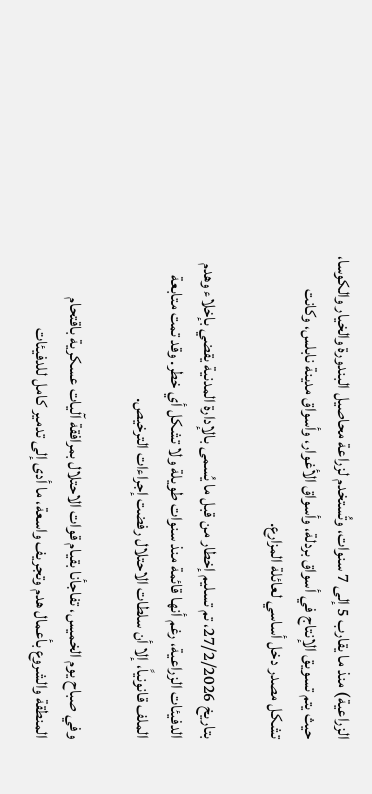الزراعية) منذ ما يقارب 5 إلى 7 سنوات، وتُستخدم لزراعة محاصيل البندورة والخيار والكوسا، حيث يتم تسويق الإنتاج في أسواق بردلة، وأسواق الأغوار، وأسواق مدينة نابلس، وكانت تشكل مصدر دخل أساسي لعائلة المزارع.

بتاريخ 27/2/2026، تم تسليم إخطار من قبل ما يُسمى بالإدارة المدنية يقضي بإخلاء وهدم الدفيئات الزراعية، رغم أنها قائمة منذ سنوات طويلة ولا تشكل أي خطر. وقد تمت متابعة الملف قانونياً، إلا أن سلطات الاحتلال رفضت إجراءات الترخيص.

وفي صباح يوم الخميس، تفاجأنا بقيام قوات الاحتلال بمرافقة آليات عسكرية باقتحام المنطقة والشروع بأعمال هدم وتجريف واسعة، ما أدى إلى تدمير كامل للدفيئات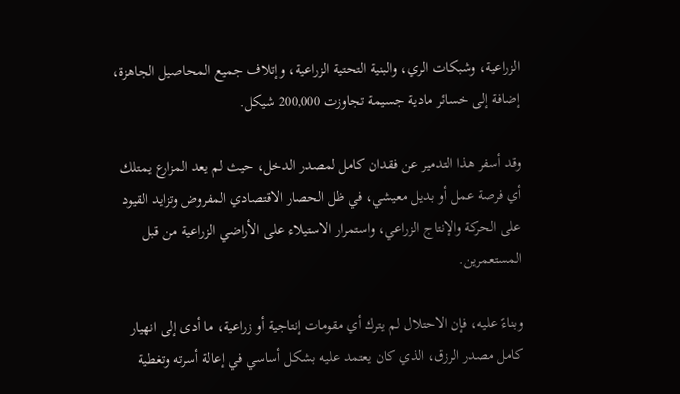الزراعية، وشبكات الري، والبنية التحتية الزراعية، وإتلاف جميع المحاصيل الجاهزة، إضافة إلى خسائر مادية جسيمة تجاوزت 200,000 شيكل.

وقد أسفر هذا التدمير عن فقدان كامل لمصدر الدخل، حيث لم يعد المزارع يمتلك أي فرصة عمل أو بديل معيشي، في ظل الحصار الاقتصادي المفروض وتزايد القيود على الحركة والإنتاج الزراعي، واستمرار الاستيلاء على الأراضي الزراعية من قبل المستعمرين.

وبناءً عليه، فإن الاحتلال لم يترك أي مقومات إنتاجية أو زراعية، ما أدى إلى انهيار كامل مصدر الرزق، الذي كان يعتمد عليه بشكل أساسي في إعالة أسرته وتغطية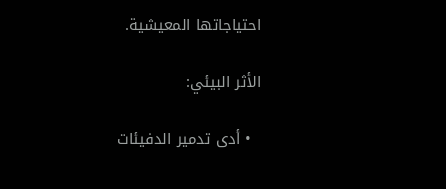احتياجاتها المعيشية.

الأثر البيئي:

  • أدى تدمير الدفيئات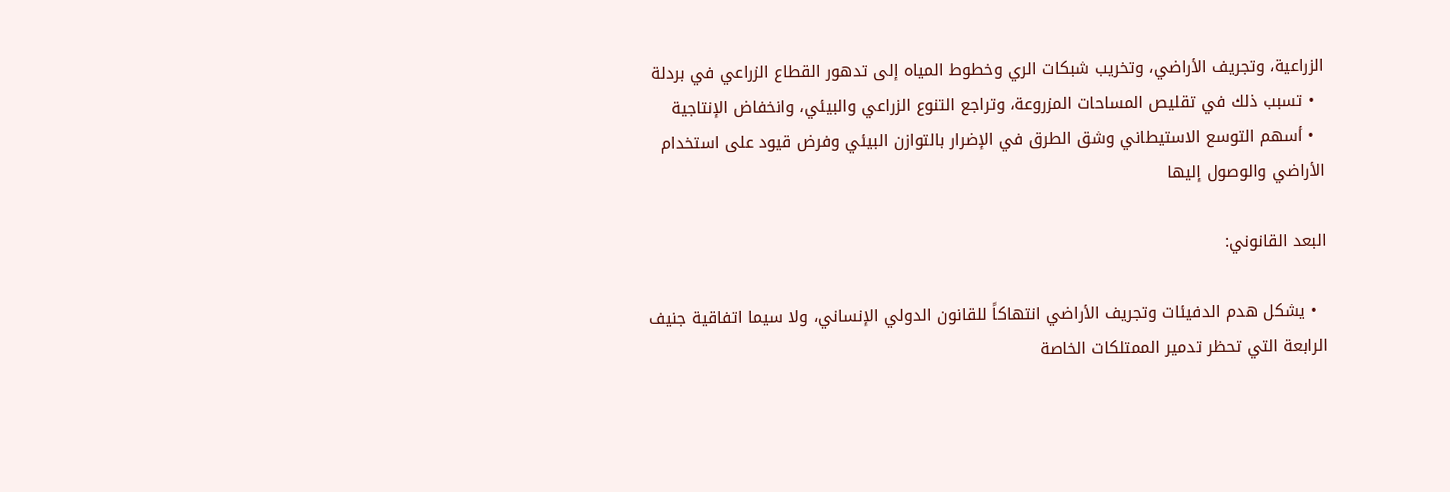الزراعية، وتجريف الأراضي، وتخريب شبكات الري وخطوط المياه إلى تدهور القطاع الزراعي في بردلة
  • تسبب ذلك في تقليص المساحات المزروعة، وتراجع التنوع الزراعي والبيئي، وانخفاض الإنتاجية
  • أسهم التوسع الاستيطاني وشق الطرق في الإضرار بالتوازن البيئي وفرض قيود على استخدام الأراضي والوصول إليها

البعد القانوني:

  • يشكل هدم الدفيئات وتجريف الأراضي انتهاكاً للقانون الدولي الإنساني، ولا سيما اتفاقية جنيف الرابعة التي تحظر تدمير الممتلكات الخاصة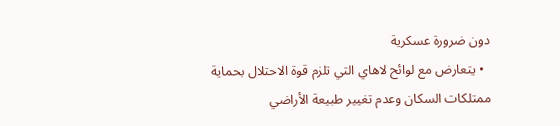دون ضرورة عسكرية
  • يتعارض مع لوائح لاهاي التي تلزم قوة الاحتلال بحماية ممتلكات السكان وعدم تغيير طبيعة الأراضي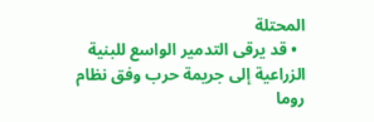المحتلة
  • قد يرقى التدمير الواسع للبنية الزراعية إلى جريمة حرب وفق نظام روما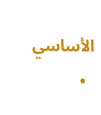الأساسي
  •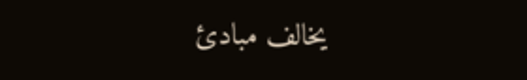يخالف مبادئ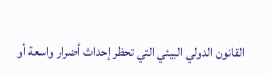القانون الدولي البيئي التي تحظر إحداث أضرار واسعة أو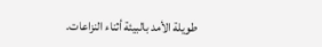طويلة الأمد بالبيئة أثناء النزاعات.